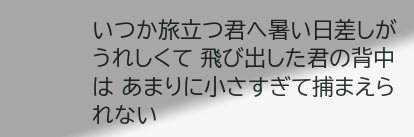いつか旅立つ君へ暑い日差しがうれしくて 飛び出した君の背中は あまりに小さすぎて捕まえられない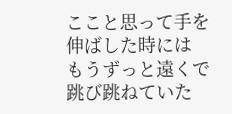ここと思って手を伸ばした時には もうずっと遠くで跳び跳ねていた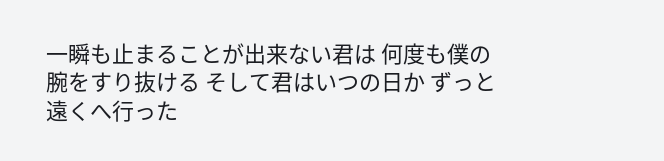一瞬も止まることが出来ない君は 何度も僕の腕をすり抜ける そして君はいつの日か ずっと遠くへ行った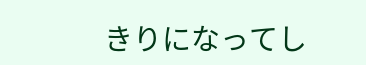きりになってし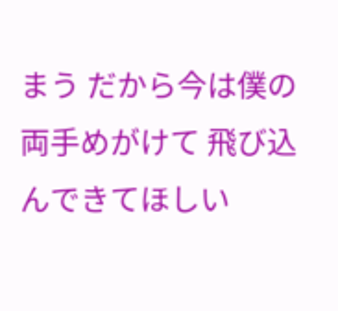まう だから今は僕の両手めがけて 飛び込んできてほしい